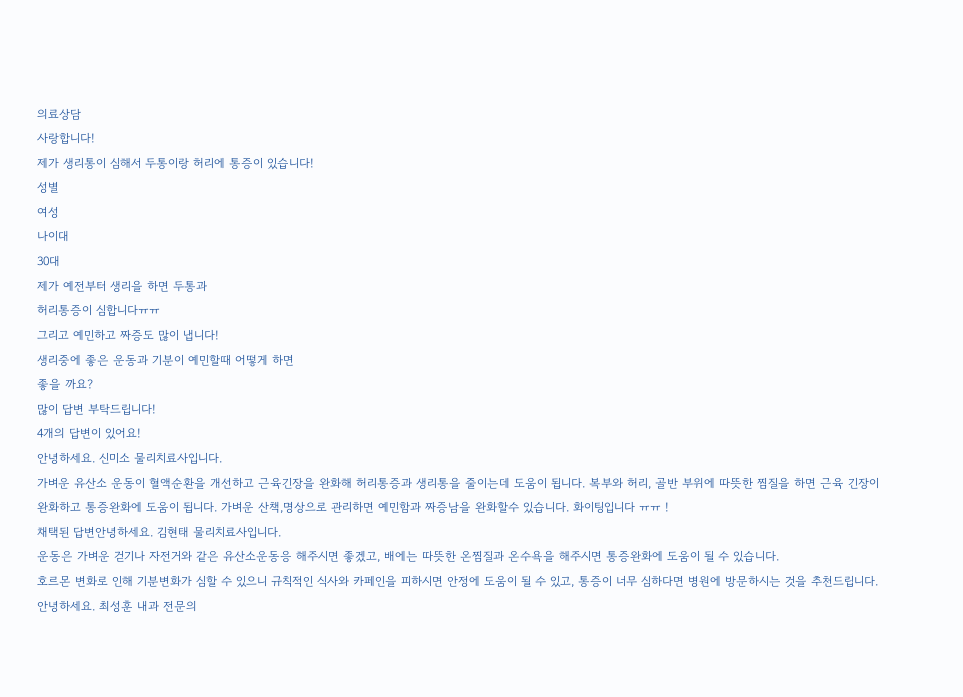의료상담
사랑합니다!
제가 생리통이 심해서 두통이랑 허리에 통증이 있습니다!
성별
여성
나이대
30대
제가 예전부터 생리을 하면 두통과
허리통증이 심합니다ㅠㅠ
그리고 예민하고 짜증도 많이 냅니다!
생리중에 좋은 운동과 기분이 예민할때 어떻게 하면
좋을 까요?
많이 답변 부탁드립니다!
4개의 답변이 있어요!
안녕하세요. 신미소 물리치료사입니다.
가벼운 유산소 운동이 혈액순환을 개선하고 근육긴장을 완화해 허리통증과 생리통을 줄이는데 도움이 됩니다. 복부와 허리, 골반 부위에 따뜻한 찜질을 하면 근육 긴장이 완화하고 통증완화에 도움이 됩니다. 가벼운 산책,명상으로 관리하면 예민함과 짜증남을 완화할수 있습니다. 화이팅입니다 ㅠㅠ !
채택된 답변안녕하세요. 김현태 물리치료사입니다.
운동은 가벼운 걷기나 자전거와 같은 유산소운동응 해주시면 좋겠고, 배에는 따뜻한 온찜질과 온수욕을 해주시면 통증완화에 도움이 될 수 있습니다.
호르몬 변화로 인해 기분변화가 심할 수 있으니 규칙적인 식사와 카페인을 피하시면 안정에 도움이 될 수 있고, 통증이 너무 심하다면 병원에 방문하시는 것을 추천드립니다.
안녕하세요. 최성훈 내과 전문의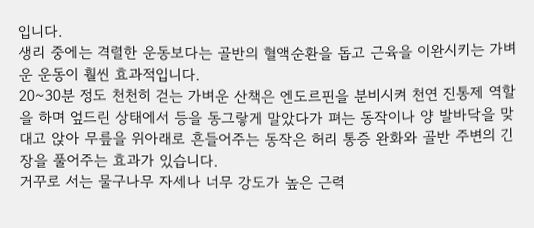입니다.
생리 중에는 격렬한 운동보다는 골반의 혈액순환을 돕고 근육을 이완시키는 가벼운 운동이 훨씬 효과적입니다.
20~30분 정도 천천히 걷는 가벼운 산책은 엔도르핀을 분비시켜 천연 진통제 역할을 하며 엎드린 상태에서 등을 동그랗게 말았다가 펴는 동작이나 양 발바닥을 맞대고 앉아 무릎을 위아래로 흔들어주는 동작은 허리 통증 완화와 골반 주변의 긴장을 풀어주는 효과가 있습니다.
거꾸로 서는 물구나무 자세나 너무 강도가 높은 근력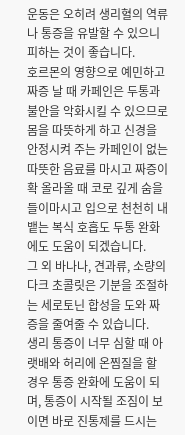운동은 오히려 생리혈의 역류나 통증을 유발할 수 있으니 피하는 것이 좋습니다.
호르몬의 영향으로 예민하고 짜증 날 때 카페인은 두통과 불안을 악화시킬 수 있으므로 몸을 따뜻하게 하고 신경을 안정시켜 주는 카페인이 없는 따뜻한 음료를 마시고 짜증이 확 올라올 때 코로 깊게 숨을 들이마시고 입으로 천천히 내뱉는 복식 호흡도 두통 완화에도 도움이 되겠습니다.
그 외 바나나, 견과류, 소량의 다크 초콜릿은 기분을 조절하는 세로토닌 합성을 도와 짜증을 줄여줄 수 있습니다.
생리 통증이 너무 심할 때 아랫배와 허리에 온찜질을 할 경우 통증 완화에 도움이 되며, 통증이 시작될 조짐이 보이면 바로 진통제를 드시는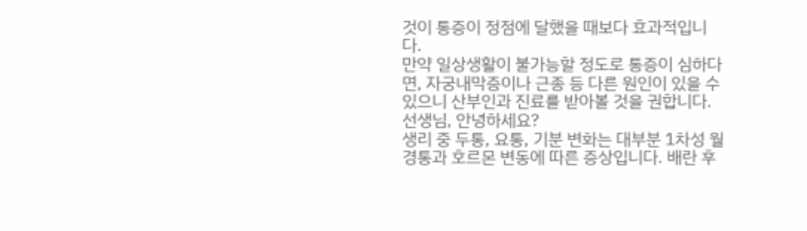것이 통증이 정점에 달했을 때보다 효과적입니다.
만약 일상생활이 불가능할 정도로 통증이 심하다면, 자궁내막증이나 근종 등 다른 원인이 있을 수 있으니 산부인과 진료를 받아볼 것을 권합니다.
선생님, 안녕하세요?
생리 중 두통, 요통, 기분 변화는 대부분 1차성 월경통과 호르몬 변동에 따른 증상입니다. 배란 후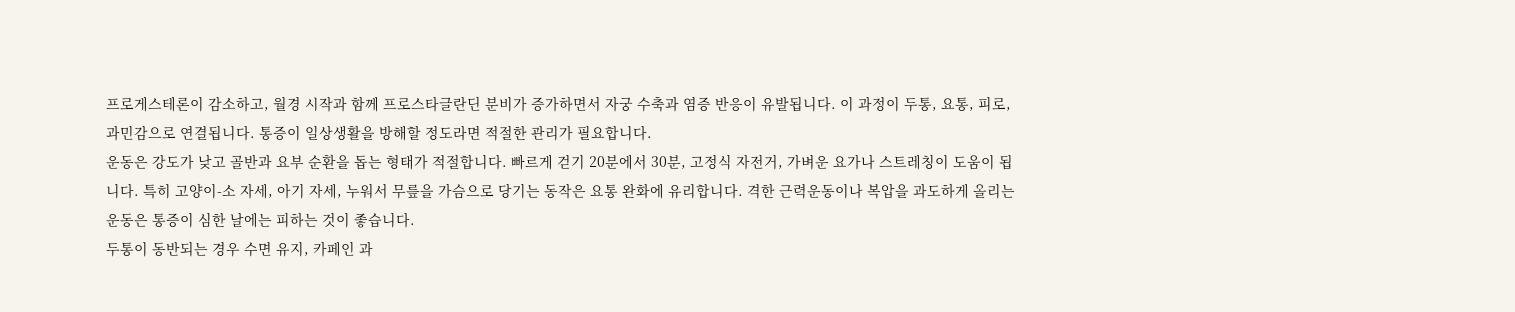프로게스테론이 감소하고, 월경 시작과 함께 프로스타글란딘 분비가 증가하면서 자궁 수축과 염증 반응이 유발됩니다. 이 과정이 두통, 요통, 피로, 과민감으로 연결됩니다. 통증이 일상생활을 방해할 정도라면 적절한 관리가 필요합니다.
운동은 강도가 낮고 골반과 요부 순환을 돕는 형태가 적절합니다. 빠르게 걷기 20분에서 30분, 고정식 자전거, 가벼운 요가나 스트레칭이 도움이 됩니다. 특히 고양이-소 자세, 아기 자세, 누워서 무릎을 가슴으로 당기는 동작은 요통 완화에 유리합니다. 격한 근력운동이나 복압을 과도하게 올리는 운동은 통증이 심한 날에는 피하는 것이 좋습니다.
두통이 동반되는 경우 수면 유지, 카페인 과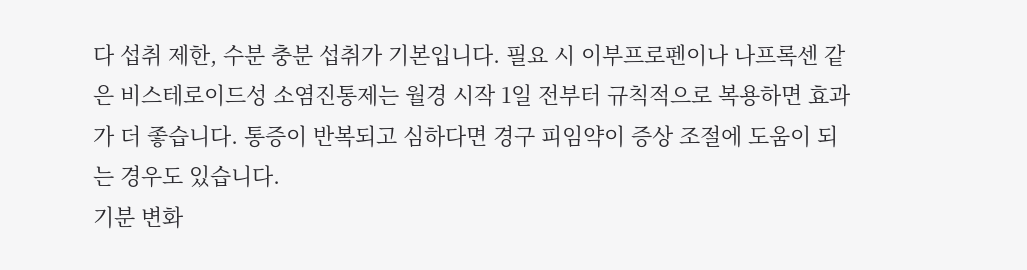다 섭취 제한, 수분 충분 섭취가 기본입니다. 필요 시 이부프로펜이나 나프록센 같은 비스테로이드성 소염진통제는 월경 시작 1일 전부터 규칙적으로 복용하면 효과가 더 좋습니다. 통증이 반복되고 심하다면 경구 피임약이 증상 조절에 도움이 되는 경우도 있습니다.
기분 변화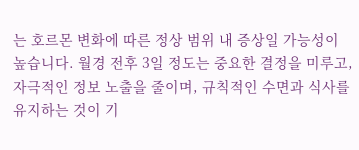는 호르몬 변화에 따른 정상 범위 내 증상일 가능성이 높습니다. 월경 전후 3일 정도는 중요한 결정을 미루고, 자극적인 정보 노출을 줄이며, 규칙적인 수면과 식사를 유지하는 것이 기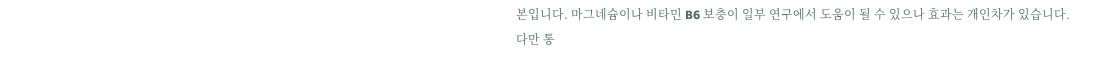본입니다. 마그네슘이나 비타민 B6 보충이 일부 연구에서 도움이 될 수 있으나 효과는 개인차가 있습니다.
다만 통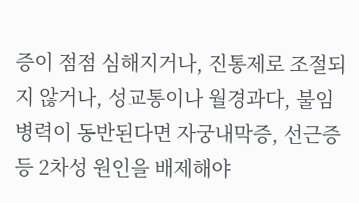증이 점점 심해지거나, 진통제로 조절되지 않거나, 성교통이나 월경과다, 불임 병력이 동반된다면 자궁내막증, 선근증 등 2차성 원인을 배제해야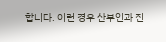합니다. 이런 경우 산부인과 진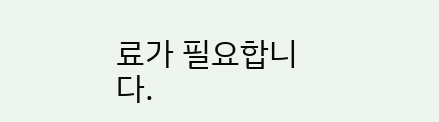료가 필요합니다.